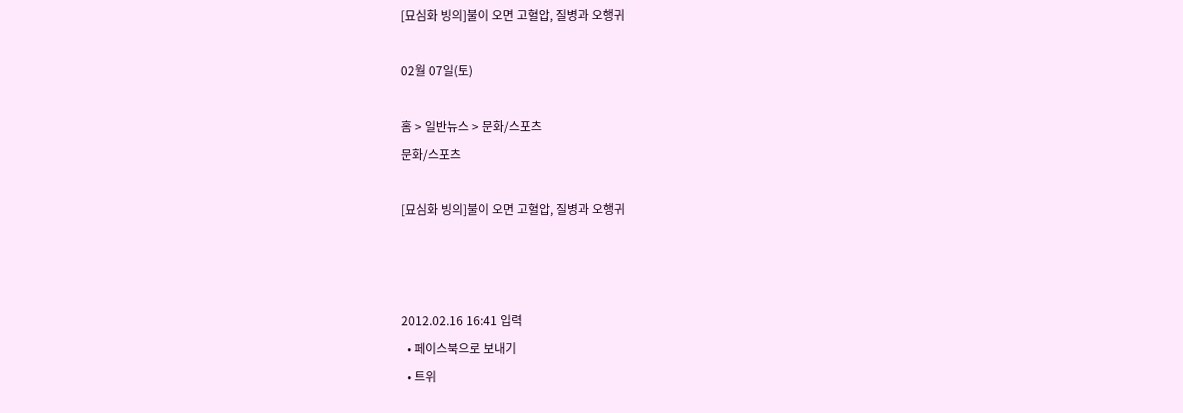[묘심화 빙의]불이 오면 고혈압, 질병과 오행귀

02월 07일(토)

홈 > 일반뉴스 > 문화/스포츠
문화/스포츠

[묘심화 빙의]불이 오면 고혈압, 질병과 오행귀



2012.02.16 16:41 입력
  • 페이스북으로 보내기
  • 트위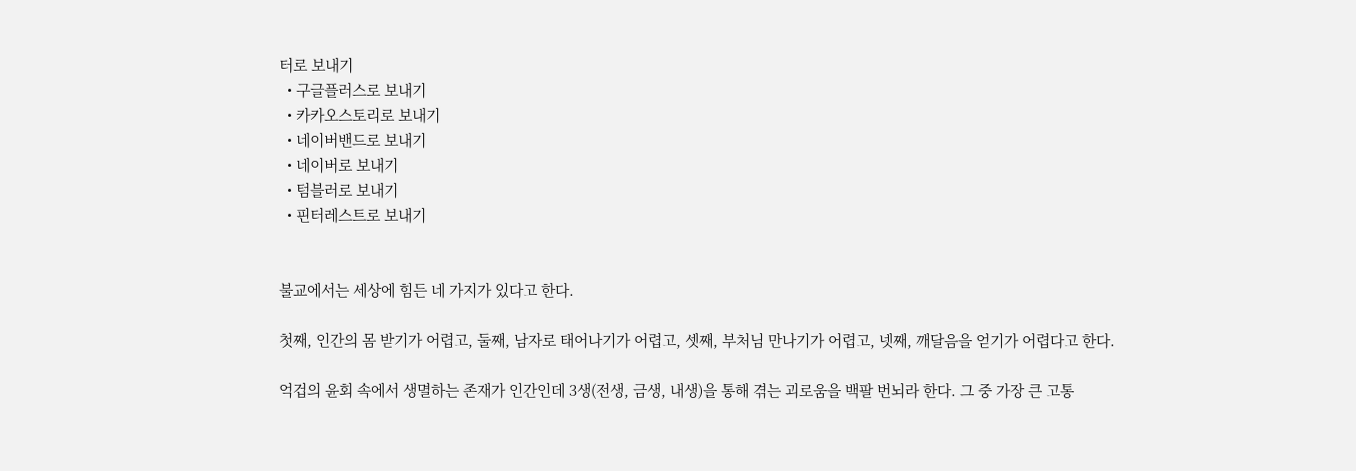터로 보내기
  • 구글플러스로 보내기
  • 카카오스토리로 보내기
  • 네이버밴드로 보내기
  • 네이버로 보내기
  • 텀블러로 보내기
  • 핀터레스트로 보내기


불교에서는 세상에 힘든 네 가지가 있다고 한다.

첫째, 인간의 몸 받기가 어렵고, 둘째, 남자로 태어나기가 어렵고, 셋째, 부처님 만나기가 어렵고, 넷째, 깨달음을 얻기가 어렵다고 한다.

억겁의 윤회 속에서 생멸하는 존재가 인간인데 3생(전생, 금생, 내생)을 통해 겪는 괴로움을 백팔 번뇌라 한다. 그 중 가장 큰 고통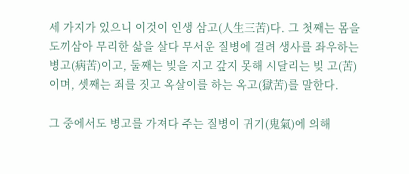세 가지가 있으니 이것이 인생 삼고(人生三苦)다. 그 첫째는 몸을 도끼삼아 무리한 삶을 살다 무서운 질병에 걸려 생사를 좌우하는 병고(病苦)이고, 둘째는 빚을 지고 갚지 못해 시달리는 빚 고(苦)이며, 셋째는 죄를 짓고 옥살이를 하는 옥고(獄苦)를 말한다.

그 중에서도 병고를 가져다 주는 질병이 귀기(鬼氣)에 의해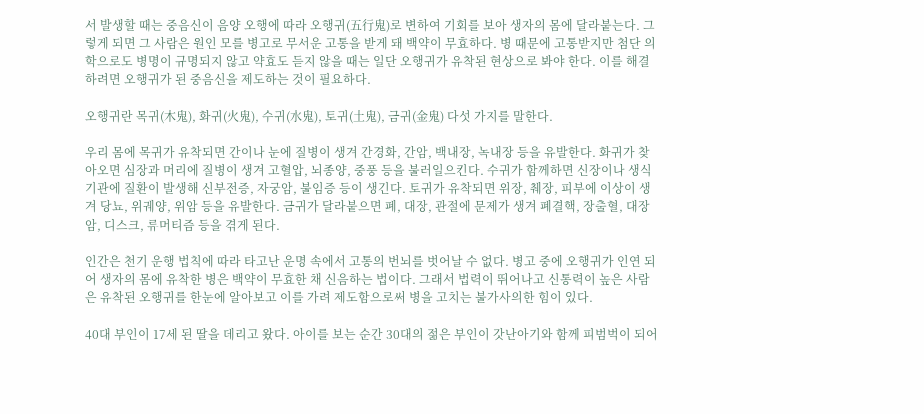서 발생할 때는 중음신이 음양 오행에 따라 오행귀(五行鬼)로 변하여 기회를 보아 생자의 몸에 달라붙는다. 그렇게 되면 그 사람은 원인 모를 병고로 무서운 고통을 받게 돼 백약이 무효하다. 병 때문에 고통받지만 첨단 의학으로도 병명이 규명되지 않고 약효도 듣지 않을 때는 일단 오행귀가 유착된 현상으로 봐야 한다. 이를 해결하려면 오행귀가 된 중음신을 제도하는 것이 필요하다.

오행귀란 목귀(木鬼), 화귀(火鬼), 수귀(水鬼), 토귀(土鬼), 금귀(金鬼) 다섯 가지를 말한다.

우리 몸에 목귀가 유착되면 간이나 눈에 질병이 생겨 간경화, 간암, 백내장, 녹내장 등을 유발한다. 화귀가 찾아오면 심장과 머리에 질병이 생겨 고혈압, 뇌종양, 중풍 등을 불러일으킨다. 수귀가 함께하면 신장이나 생식 기관에 질환이 발생해 신부전증, 자궁암, 불임증 등이 생긴다. 토귀가 유착되면 위장, 췌장, 피부에 이상이 생겨 당뇨, 위궤양, 위암 등을 유발한다. 금귀가 달라붙으면 폐, 대장, 관절에 문제가 생겨 폐결핵, 장출혈, 대장암, 디스크, 류머티즘 등을 겪게 된다.

인간은 천기 운행 법칙에 따라 타고난 운명 속에서 고통의 번뇌를 벗어날 수 없다. 병고 중에 오행귀가 인연 되어 생자의 몸에 유착한 병은 백약이 무효한 채 신음하는 법이다. 그래서 법력이 뛰어나고 신통력이 높은 사람은 유착된 오행귀를 한눈에 알아보고 이를 가려 제도함으로써 병을 고치는 불가사의한 힘이 있다.

40대 부인이 17세 된 딸을 데리고 왔다. 아이를 보는 순간 30대의 젊은 부인이 갓난아기와 함께 피범벅이 되어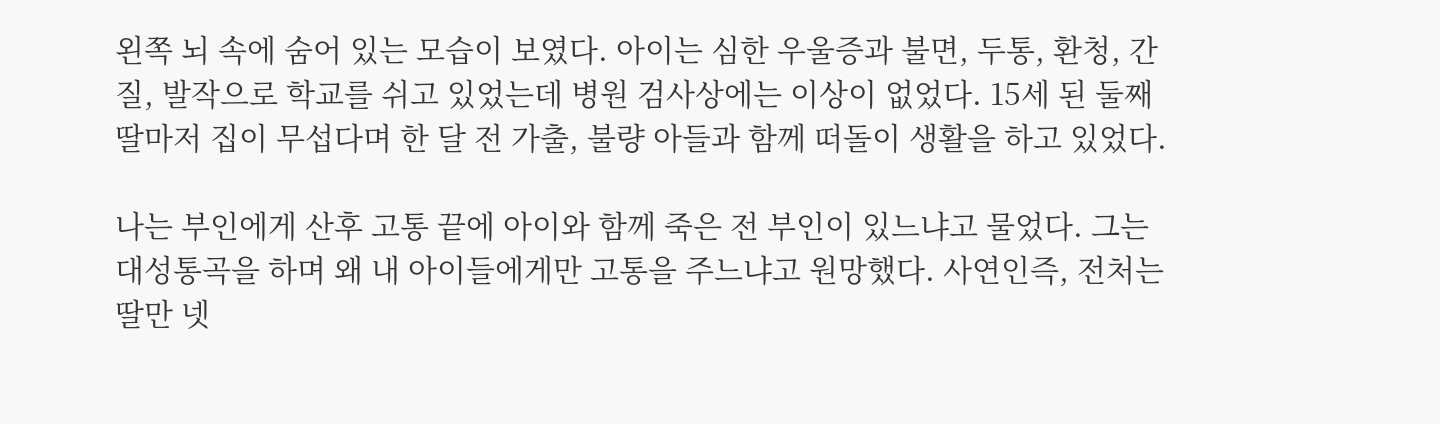왼쪽 뇌 속에 숨어 있는 모습이 보였다. 아이는 심한 우울증과 불면, 두통, 환청, 간질, 발작으로 학교를 쉬고 있었는데 병원 검사상에는 이상이 없었다. 15세 된 둘째딸마저 집이 무섭다며 한 달 전 가출, 불량 아들과 함께 떠돌이 생활을 하고 있었다.

나는 부인에게 산후 고통 끝에 아이와 함께 죽은 전 부인이 있느냐고 물었다. 그는 대성통곡을 하며 왜 내 아이들에게만 고통을 주느냐고 원망했다. 사연인즉, 전처는 딸만 넷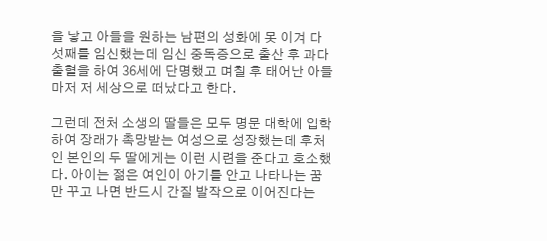을 낳고 아들을 원하는 남편의 성화에 못 이겨 다섯째를 임신했는데 임신 중독증으로 출산 후 과다 출혈을 하여 36세에 단명했고 며칠 후 태어난 아들마저 저 세상으로 떠났다고 한다.

그런데 전처 소생의 딸들은 모두 명문 대학에 입학하여 장래가 촉망받는 여성으로 성장했는데 후처인 본인의 두 딸에게는 이런 시련을 준다고 호소했다. 아이는 젊은 여인이 아기를 안고 나타나는 꿈만 꾸고 나면 반드시 간질 발작으로 이어진다는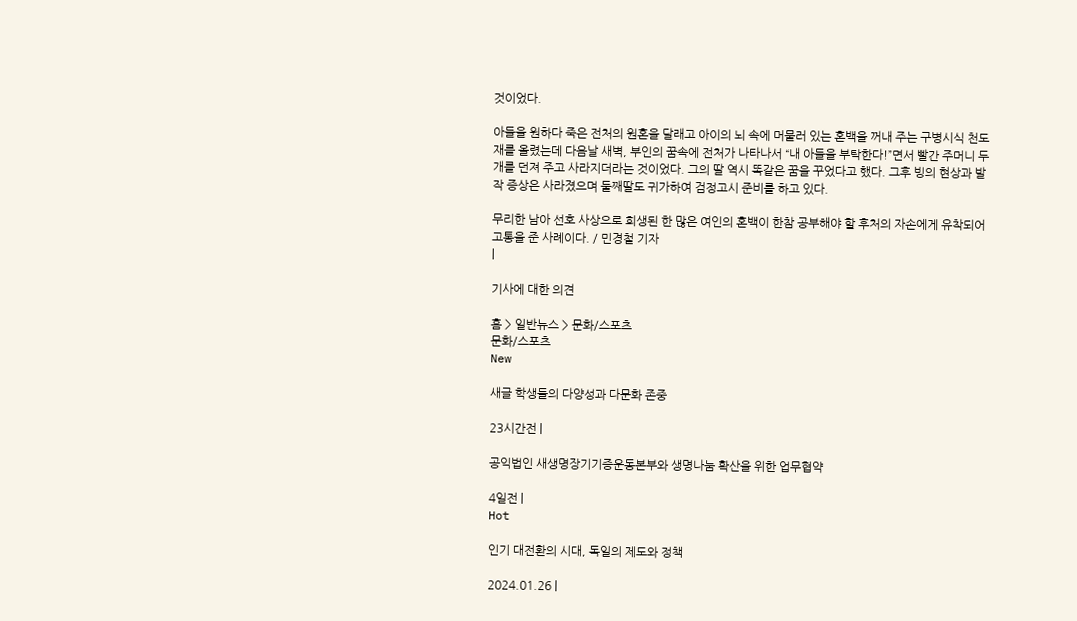것이었다.

아들을 원하다 죽은 전처의 원혼을 달래고 아이의 뇌 속에 머물러 있는 혼백을 꺼내 주는 구병시식 천도재를 올렸는데 다음날 새벽, 부인의 꿈속에 전처가 나타나서 “내 아들을 부탁한다!”면서 빨간 주머니 두 개를 던져 주고 사라지더라는 것이었다. 그의 딸 역시 똑같은 꿈을 꾸었다고 했다. 그후 빙의 현상과 발작 증상은 사라졌으며 둘째딸도 귀가하여 검정고시 준비를 하고 있다.

무리한 남아 선호 사상으로 희생된 한 많은 여인의 혼백이 한참 공부해야 할 후처의 자손에게 유착되어 고통을 준 사례이다. / 민경철 기자
|

기사에 대한 의견

홈 > 일반뉴스 > 문화/스포츠
문화/스포츠
New

새글 학생들의 다양성과 다문화 존중

23시간전 |

공익법인 새생명장기기증운동본부와 생명나눔 확산을 위한 업무협약

4일전 |
Hot

인기 대전환의 시대, 독일의 제도와 정책

2024.01.26 |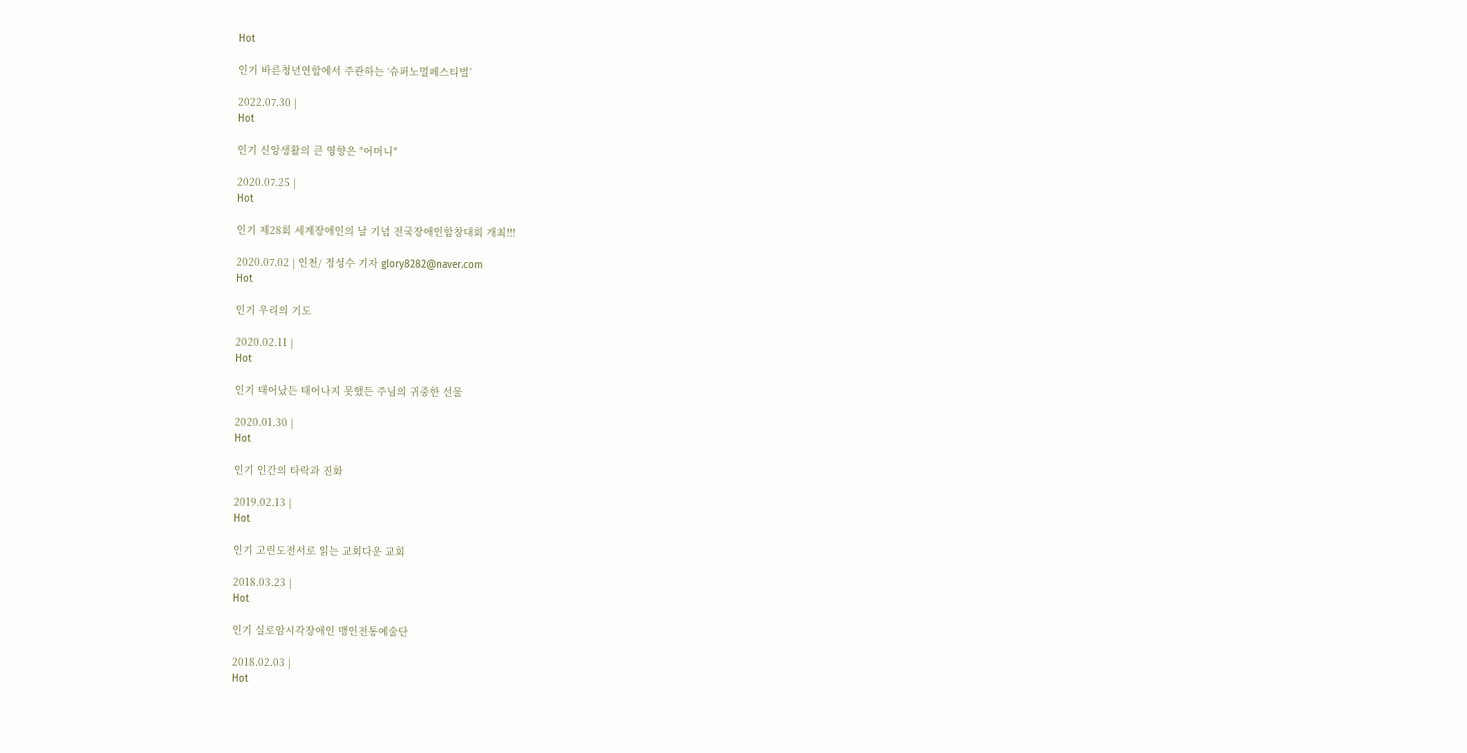Hot

인기 바른청년연합에서 주관하는 ‘슈퍼노멀페스티벌’

2022.07.30 |
Hot

인기 신앙생활의 큰 영향은 "어머니"

2020.07.25 |
Hot

인기 제28회 세계장애인의 날 기념 전국장애인합창대회 개최!!!

2020.07.02 | 인천/ 정성수 기자 glory8282@naver.com
Hot

인기 우리의 기도

2020.02.11 |
Hot

인기 태어났든 태어나지 못했든 주님의 귀중한 선물

2020.01.30 |
Hot

인기 인간의 타락과 진화

2019.02.13 |
Hot

인기 고린도전서로 읽는 교회다운 교회

2018.03.23 |
Hot

인기 실로암시각장애인 맹인전통예술단

2018.02.03 |
Hot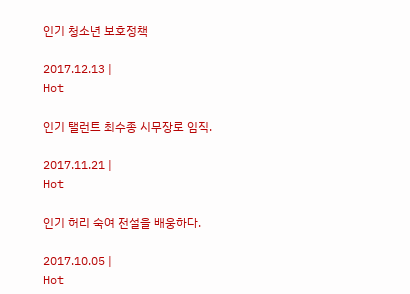인기 청소년 보호정책

2017.12.13 |
Hot

인기 탤런트 최수종 시무장로 임직.

2017.11.21 |
Hot

인기 허리 숙여 전설을 배웅하다.

2017.10.05 |
Hot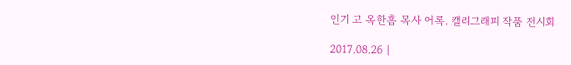인기 고 옥한흠 목사 어록. 캘리그래피 작품 전시회

2017.08.26 |